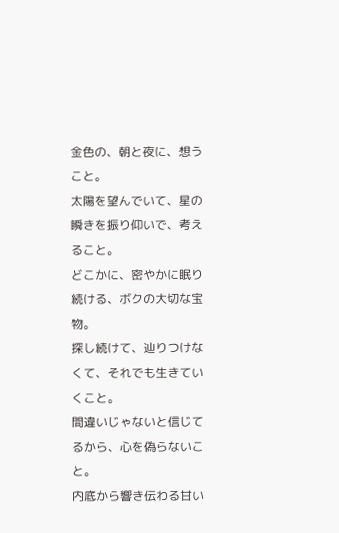金色の、朝と夜に、想うこと。
太陽を望んでいて、星の瞬きを振り仰いで、考えること。
どこかに、密やかに眠り続ける、ボクの大切な宝物。
探し続けて、辿りつけなくて、それでも生きていくこと。
間違いじゃないと信じてるから、心を偽らないこと。
内底から響き伝わる甘い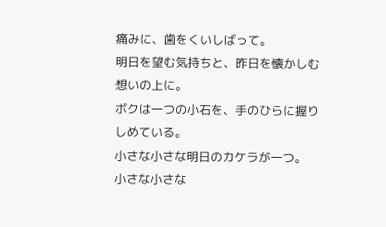痛みに、歯をくいしばって。
明日を望む気持ちと、昨日を懐かしむ想いの上に。
ボクは一つの小石を、手のひらに握りしめている。
小さな小さな明日のカケラが一つ。
小さな小さな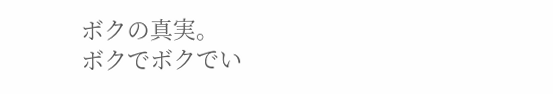ボクの真実。
ボクでボクでい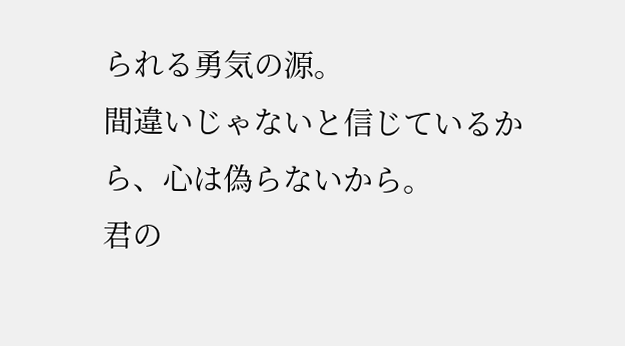られる勇気の源。
間違いじゃないと信じているから、心は偽らないから。
君の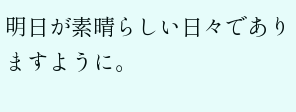明日が素晴らしい日々でありますように。